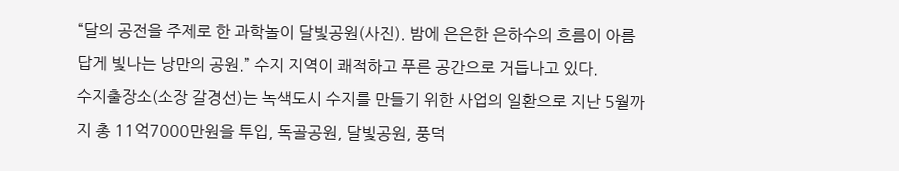“달의 공전을 주제로 한 과학놀이 달빛공원(사진). 밤에 은은한 은하수의 흐름이 아름답게 빛나는 낭만의 공원.” 수지 지역이 쾌적하고 푸른 공간으로 거듭나고 있다.
수지출장소(소장 갈경선)는 녹색도시 수지를 만들기 위한 사업의 일환으로 지난 5월까지 총 11억7000만원을 투입, 독골공원, 달빛공원, 풍덕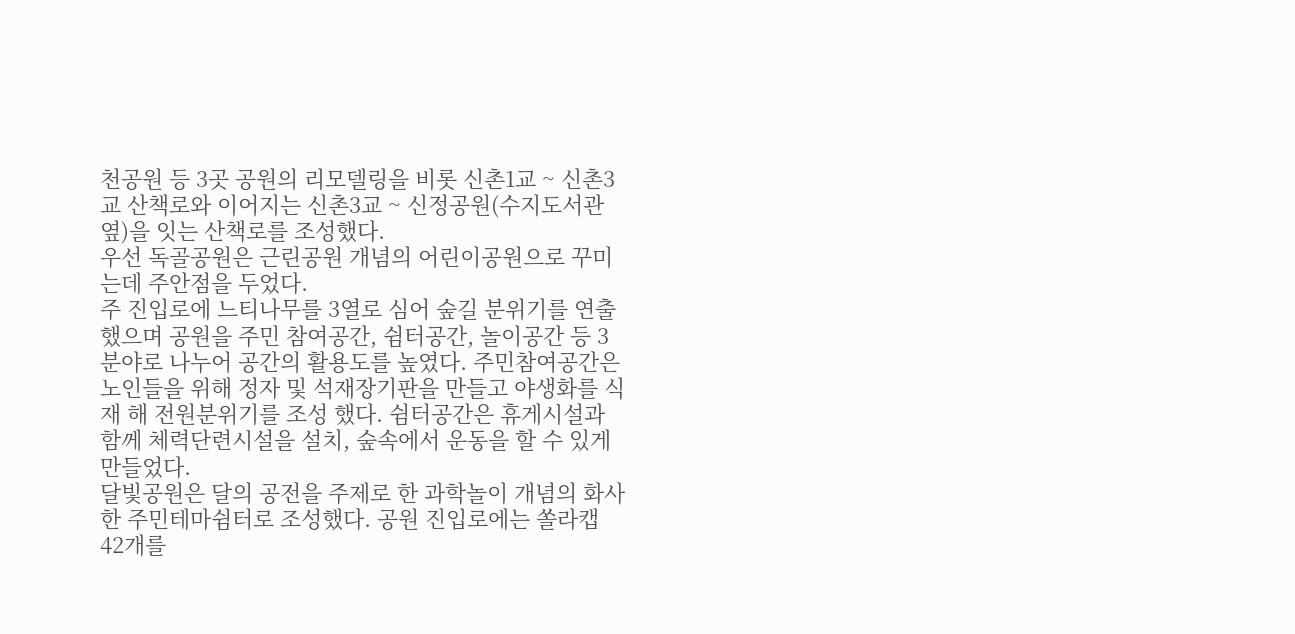천공원 등 3곳 공원의 리모델링을 비롯 신촌1교 ~ 신촌3교 산책로와 이어지는 신촌3교 ~ 신정공원(수지도서관 옆)을 잇는 산책로를 조성했다.
우선 독골공원은 근린공원 개념의 어린이공원으로 꾸미는데 주안점을 두었다.
주 진입로에 느티나무를 3열로 심어 숲길 분위기를 연출했으며 공원을 주민 참여공간, 쉼터공간, 놀이공간 등 3분야로 나누어 공간의 활용도를 높였다. 주민참여공간은 노인들을 위해 정자 및 석재장기판을 만들고 야생화를 식재 해 전원분위기를 조성 했다. 쉼터공간은 휴게시설과 함께 체력단련시설을 설치, 숲속에서 운동을 할 수 있게 만들었다.
달빛공원은 달의 공전을 주제로 한 과학놀이 개념의 화사한 주민테마쉼터로 조성했다. 공원 진입로에는 쏠라캡 42개를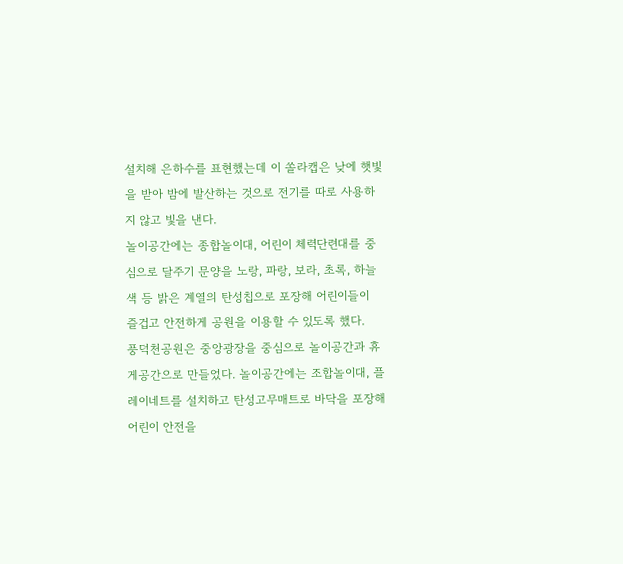설치해 은하수를 표현했는데 이 쏠라캡은 낮에 햇빛을 받아 밤에 발산하는 것으로 전기를 따로 사용하지 않고 빛을 낸다.
놀이공간에는 종합놀이대, 어린이 체력단련대를 중심으로 달주기 문양을 노랑, 파랑, 보라, 초록, 하늘색 등 밝은 계열의 탄성칩으로 포장해 어린이들이 즐겁고 안전하게 공원을 이용할 수 있도록 했다.
풍덕천공원은 중앙광장을 중심으로 놀이공간과 휴게공간으로 만들었다. 놀이공간에는 조합놀이대, 플레이네트를 설치하고 탄성고무매트로 바닥을 포장해 어린이 안전을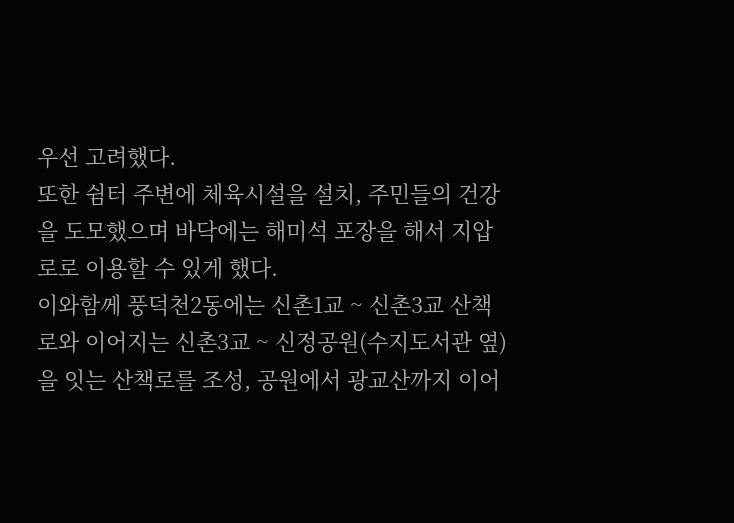우선 고려했다.
또한 쉼터 주변에 체육시설을 설치, 주민들의 건강을 도모했으며 바닥에는 해미석 포장을 해서 지압로로 이용할 수 있게 했다.
이와함께 풍덕천2동에는 신촌1교 ~ 신촌3교 산책로와 이어지는 신촌3교 ~ 신정공원(수지도서관 옆)을 잇는 산책로를 조성, 공원에서 광교산까지 이어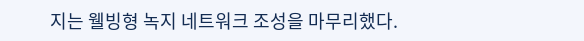지는 웰빙형 녹지 네트워크 조성을 마무리했다.